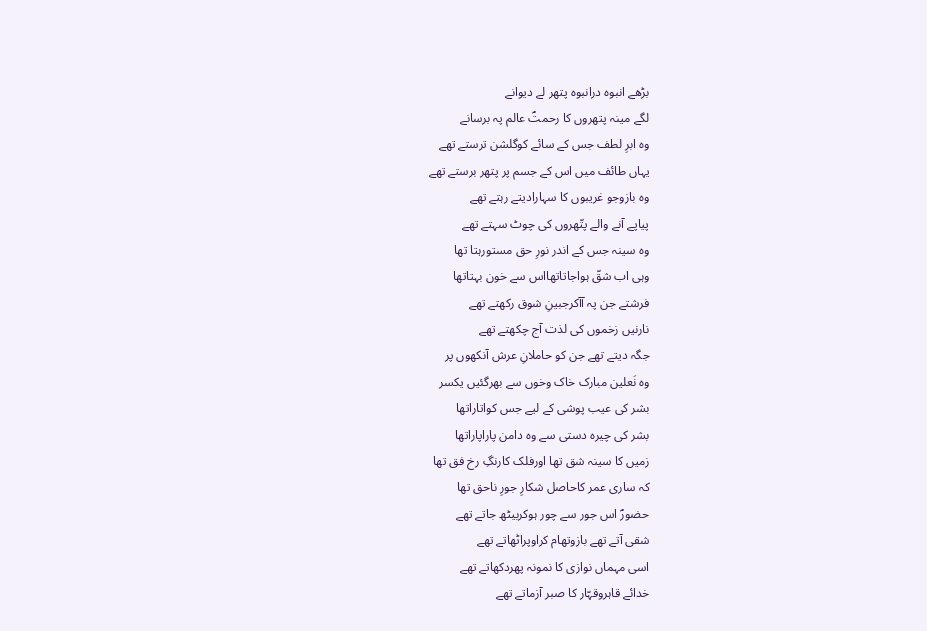بڑھے انبوہ درانبوہ پتھر لے دیوانے
لگے مینہ پتھروں کا رحمتؐ عالم پہ برسانے
وہ ابرِ لطف جس کے سائے کوگلشن ترستے تھے
یہاں طائف میں اس کے جسم پر پتھر برستے تھے
وہ بازوجو غریبوں کا سہارادیتے رہتے تھے
پیاپے آنے والے پتّھروں کی چوٹ سہتے تھے
وہ سینہ جس کے اندر نورِ حق مستورہتا تھا
وہی اب شقّ ہواجاتاتھااس سے خون بہتاتھا
فرشتے جن پہ آآکرجبینِ شوق رکھتے تھے
نارنیں زخموں کی لذت آج چکھتے تھے
جگہ دیتے تھے جن کو حاملانِ عرش آنکھوں پر
وہ نَعلین مبارک خاک وخوں سے بھرگئیں یکسر
بشر کی عیب پوشی کے لیے جس کواتاراتھا
بشر کی چیرہ دستی سے وہ دامن پاراپاراتھا
زمیں کا سینہ شق تھا اورفلک کارنگِ رخ فق تھا
کہ ساری عمر کاحاصل شکارِ جورِ ناحق تھا
حضورؐ اس جور سے چور ہوکربیٹھ جاتے تھے
شقی آتے تھے بازوتھام کراوپراٹھاتے تھے
اسی مہماں نوازی کا نمونہ پھردکھاتے تھے
خدائے قاہروقہّار کا صبر آزماتے تھے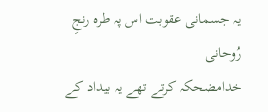یہ جسمانی عقوبت اس پہ طرہ رنجِ رُوحانی
خدامضحکہ کرتے تھے یہ بیداد کے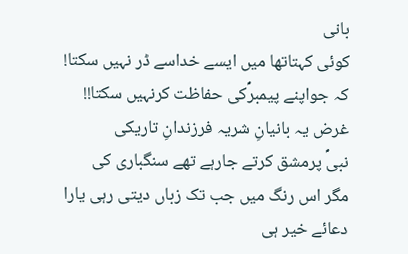بانی
کوئی کہتاتھا میں ایسے خداسے ڈر نہیں سکتا!
کہ جواپنے پیمبرؐکی حفاظت کرنہیں سکتا!!
غرض یہ بانیانِ شریہ فرزندانِ تاریکی
نبیؐ پرمشق کرتے جارہے تھے سنگباری کی
مگر اس رنگ میں جب تک زباں دیتی رہی یارا
دعائے خیر ہی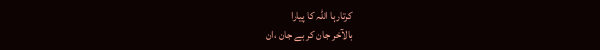کرتارہا اللّہ کا پیارا
بالآخر جان کر بے جان ،ان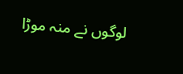لوگوں نے منہ موڑا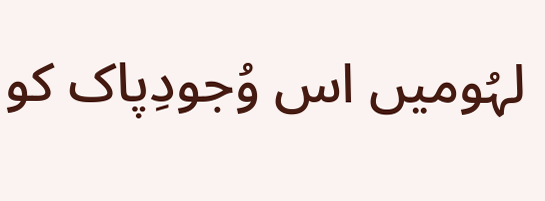لہُومیں اس وُجودِپاک کو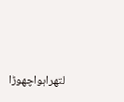لتھراہواچھوڑا